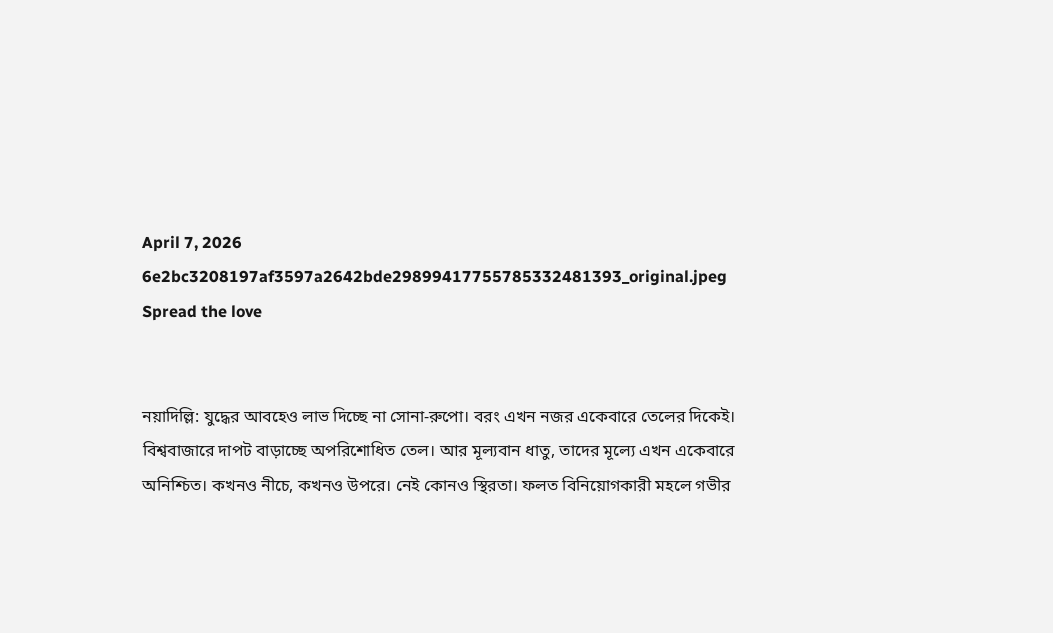April 7, 2026
6e2bc3208197af3597a2642bde29899417755785332481393_original.jpeg
Spread the love


নয়াদিল্লি: যুদ্ধের আবহেও লাভ দিচ্ছে না সোনা-রুপো। বরং এখন নজর একেবারে তেলের দিকেই। বিশ্ববাজারে দাপট বাড়াচ্ছে অপরিশোধিত তেল। আর মূল্যবান ধাতু, তাদের মূল্যে এখন একেবারে অনিশ্চিত। কখনও নীচে, কখনও উপরে। নেই কোনও স্থিরতা। ফলত বিনিয়োগকারী মহলে গভীর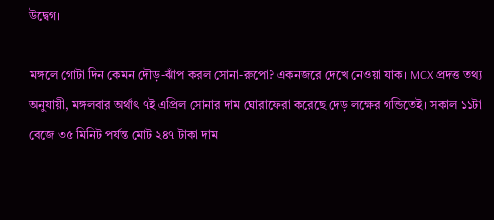উদ্বেগ।

মঙ্গলে গোটা দিন কেমন দৌড়-ঝাঁপ করল সোনা-রুপো? একনজরে দেখে নেওয়া যাক। MCX প্রদত্ত তথ্য অনুযায়ী, মঙ্গলবার অর্থাৎ ৭ই এপ্রিল সোনার দাম ঘোরাফেরা করেছে দেড় লক্ষের গন্ডিতেই। সকাল ১১টা বেজে ৩৫ মিনিট পর্যন্ত মোট ২৪৭ টাকা দাম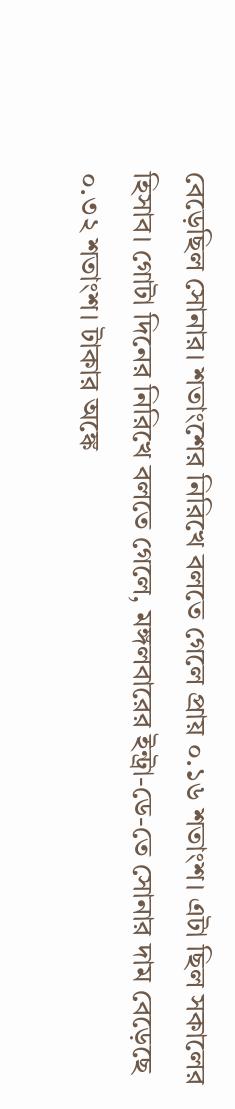বেড়েছিল সোনার। শতাংশের নিরিখে বলতে গেলে প্রায় ০.১৬ শতাংশ। এটা ছিল সকালের হিসাব। গোটা দিনের নিরিখে বলতে গেলে, মঙ্গলবারের ইন্ট্রা-ডে-তে সোনার দাম বেড়েছে ০.৩২ শতাংশ। টাকার অঙ্কে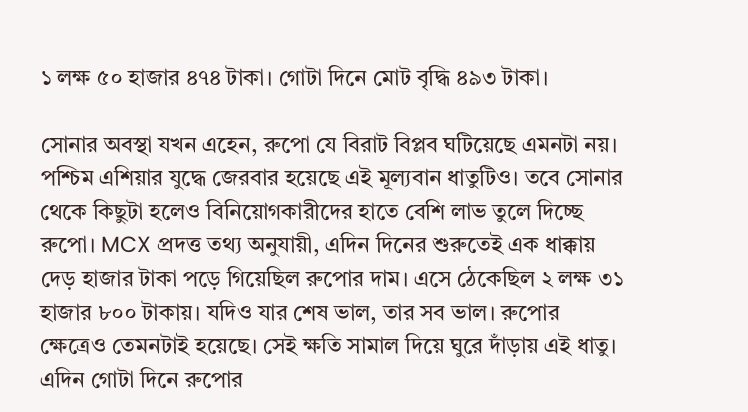১ লক্ষ ৫০ হাজার ৪৭৪ টাকা। গোটা দিনে মোট বৃদ্ধি ৪৯৩ টাকা।

সোনার অবস্থা যখন এহেন, রুপো যে বিরাট বিপ্লব ঘটিয়েছে এমনটা নয়। পশ্চিম এশিয়ার যুদ্ধে জেরবার হয়েছে এই মূল্যবান ধাতুটিও। তবে সোনার থেকে কিছুটা হলেও বিনিয়োগকারীদের হাতে বেশি লাভ তুলে দিচ্ছে রুপো। MCX প্রদত্ত তথ্য অনুযায়ী, এদিন দিনের শুরুতেই এক ধাক্কায় দেড় হাজার টাকা পড়ে গিয়েছিল রুপোর দাম। এসে ঠেকেছিল ২ লক্ষ ৩১ হাজার ৮০০ টাকায়। যদিও যার শেষ ভাল, তার সব ভাল। রুপোর ক্ষেত্রেও তেমনটাই হয়েছে। সেই ক্ষতি সামাল দিয়ে ঘুরে দাঁড়ায় এই ধাতু। এদিন গোটা দিনে রুপোর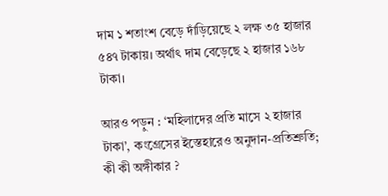দাম ১ শতাংশ বেড়ে দাঁড়িয়েছে ২ লক্ষ ৩৫ হাজার ৫৪৭ টাকায়। অর্থাৎ দাম বেড়েছে ২ হাজার ১৬৮ টাকা।

আরও পড়ুন : ‘মহিলাদের প্রতি মাসে ২ হাজার টাকা’, কংগ্রেসের ইস্তেহারেও অনুদান-প্রতিশ্রুতি; কী কী অঙ্গীকার ?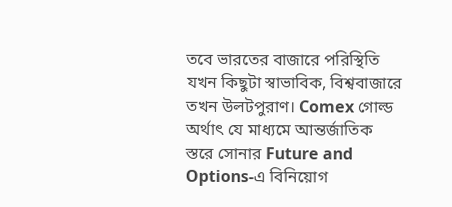তবে ভারতের বাজারে পরিস্থিতি যখন কিছুটা স্বাভাবিক, বিশ্ববাজারে তখন উলটপুরাণ। Comex গোল্ড অর্থাৎ যে মাধ্যমে আন্তর্জাতিক স্তরে সোনার Future and Options-এ বিনিয়োগ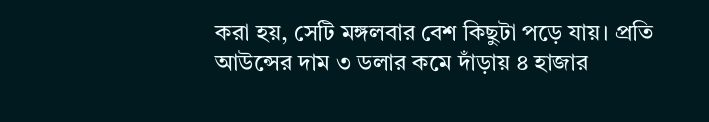করা হয়, সেটি মঙ্গলবার বেশ কিছুটা পড়ে যায়। প্রতি আউন্সের দাম ৩ ডলার কমে দাঁড়ায় ৪ হাজার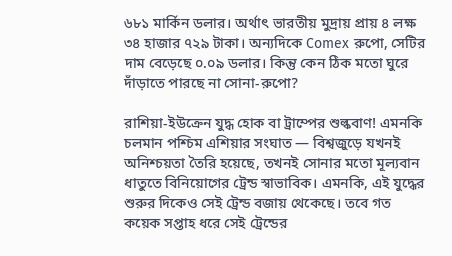৬৮১ মার্কিন ডলার। অর্থাৎ ভারতীয় মুদ্রায় প্রায় ৪ লক্ষ ৩৪ হাজার ৭২৯ টাকা। অন্যদিকে Comex রুপো, সেটির দাম বেড়েছে ০.০৯ ডলার। কিন্তু কেন ঠিক মতো ঘুরে দাঁড়াতে পারছে না সোনা-রুপো?

রাশিয়া-ইউক্রেন যুদ্ধ হোক বা ট্রাম্পের শুল্কবাণ! এমনকি চলমান পশ্চিম এশিয়ার সংঘাত — বিশ্বজুড়ে যখনই অনিশ্চয়তা তৈরি হয়েছে, তখনই সোনার মতো মূল্যবান ধাতুতে বিনিয়োগের ট্রেন্ড স্বাভাবিক। এমনকি, এই যুদ্ধের শুরুর দিকেও সেই ট্রেন্ড বজায় থেকেছে। তবে গত কয়েক সপ্তাহ ধরে সেই ট্রেন্ডের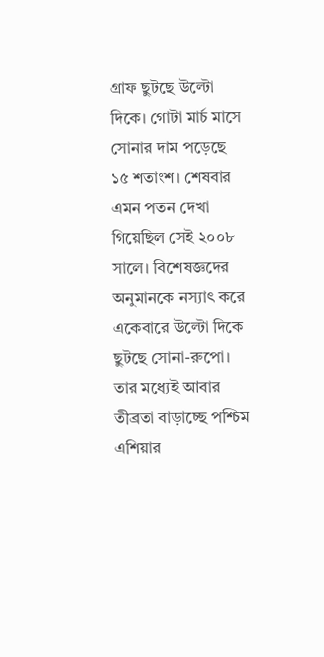গ্রাফ ছুটছে উল্টো দিকে। গোটা মার্চ মাসে সোনার দাম পড়েছে ১৫ শতাংশ। শেষবার এমন পতন দেখা গিয়েছিল সেই ২০০৮ সালে। বিশেষজ্ঞদের অনুমানকে নস্যাৎ করে একেবারে উল্টো দিকে ছুটছে সোনা-রুপো। তার মধ্যেই আবার তীব্রতা বাড়াচ্ছে পশ্চিম এশিয়ার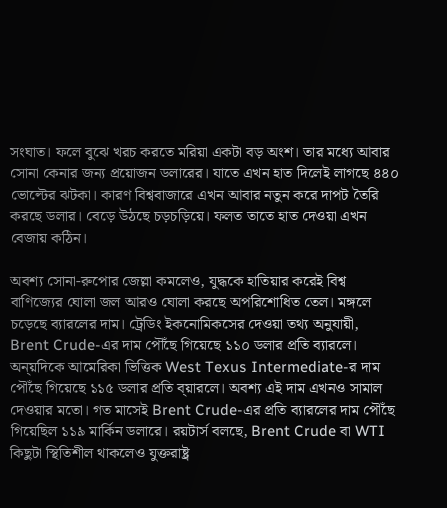সংঘাত। ফলে বুঝে খরচ করতে মরিয়া একটা বড় অংশ। তার মধ্যে আবার সোনা কেনার জন্য প্রয়োজন ডলারের। যাতে এখন হাত দিলেই লাগছে ৪৪০ ভোল্টের ঝটকা। কারণ বিশ্ববাজারে এখন আবার নতুন করে দাপট তৈরি করছে ডলার। বেড়ে উঠছে চড়চড়িয়ে। ফলত তাতে হাত দেওয়া এখন বেজায় কঠিন।

অবশ্য সোনা-রুপোর জেল্লা কমলেও, যুদ্ধকে হাতিয়ার করেই বিশ্ব বাণিজ্যের ঘোলা জল আরও ঘোলা করছে অপরিশোধিত তেল। মঙ্গলে চড়েছে ব্যারলের দাম। ট্রেডিং ইকনোমিকসের দেওয়া তথ্য অনুযায়ী, Brent Crude-এর দাম পৌঁছে গিয়েছে ১১০ ডলার প্রতি ব্যারলে। অন্য়দিকে আমেরিকা ভিত্তিক West Texus Intermediate-র দাম পৌঁছে গিয়েছে ১১৫ ডলার প্রতি ব্য়ারলে। অবশ্য এই দাম এখনও সামাল দেওয়ার মতো। গত মাসেই Brent Crude-এর প্রতি ব্যারলের দাম পৌঁছে গিয়েছিল ১১৯ মার্কিন ডলারে। রয়টার্স বলছে, Brent Crude বা WTI কিছুটা স্থিতিশীল থাকলেও যুক্তরাষ্ট্র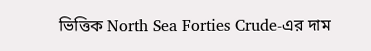ভিত্তিক North Sea Forties Crude-এর দাম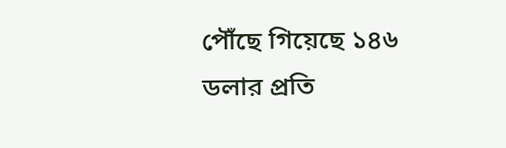পৌঁছে গিয়েছে ১৪৬ ডলার প্রতি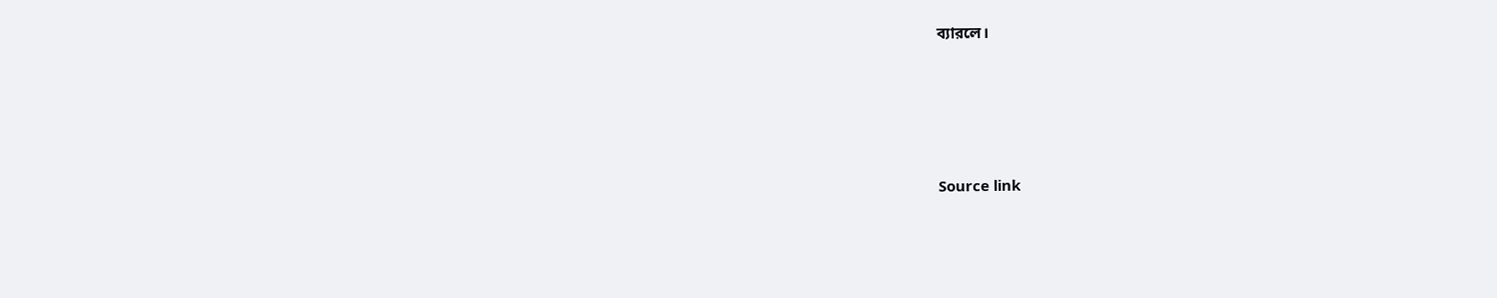ব্যারলে।





Source link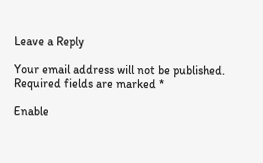Leave a Reply

Your email address will not be published. Required fields are marked *

Enable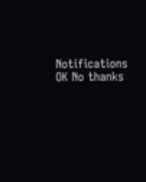Notifications OK No thanks